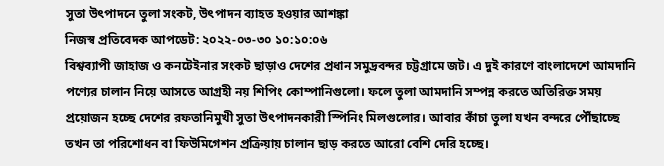সুতা উৎপাদনে তুলা সংকট, উৎপাদন ব্যাহত হওয়ার আশঙ্কা
নিজস্ব প্রতিবেদক আপডেট: ২০২২-০৩-৩০ ১০:১০:০৬
বিশ্বব্যাপী জাহাজ ও কনটেইনার সংকট ছাড়াও দেশের প্রধান সমুদ্রবন্দর চট্টগ্রামে জট। এ দুই কারণে বাংলাদেশে আমদানি পণ্যের চালান নিয়ে আসতে আগ্রহী নয় শিপিং কোম্পানিগুলো। ফলে তুলা আমদানি সম্পন্ন করতে অতিরিক্ত সময় প্রয়োজন হচ্ছে দেশের রফতানিমুখী সুতা উৎপাদনকারী স্পিনিং মিলগুলোর। আবার কাঁচা তুলা যখন বন্দরে পৌঁছাচ্ছে তখন তা পরিশোধন বা ফিউমিগেশন প্রক্রিয়ায় চালান ছাড় করতে আরো বেশি দেরি হচ্ছে।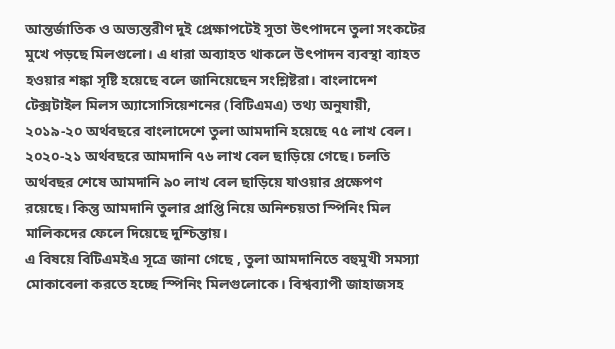আন্তর্জাতিক ও অভ্যন্তরীণ দুই প্রেক্ষাপটেই সুতা উৎপাদনে তুলা সংকটের মুখে পড়ছে মিলগুলো। এ ধারা অব্যাহত থাকলে উৎপাদন ব্যবস্থা ব্যাহত হওয়ার শঙ্কা সৃষ্টি হয়েছে বলে জানিয়েছেন সংশ্লিষ্টরা। বাংলাদেশ টেক্সটাইল মিলস অ্যাসোসিয়েশনের (বিটিএমএ) তথ্য অনুযায়ী, ২০১৯-২০ অর্থবছরে বাংলাদেশে তুলা আমদানি হয়েছে ৭৫ লাখ বেল। ২০২০-২১ অর্থবছরে আমদানি ৭৬ লাখ বেল ছাড়িয়ে গেছে। চলতি অর্থবছর শেষে আমদানি ৯০ লাখ বেল ছাড়িয়ে যাওয়ার প্রক্ষেপণ রয়েছে। কিন্তু আমদানি তুলার প্রাপ্তি নিয়ে অনিশ্চয়তা স্পিনিং মিল মালিকদের ফেলে দিয়েছে দুশ্চিন্তায়।
এ বিষয়ে বিটিএমইএ সূত্রে জানা গেছে , তুলা আমদানিতে বহুমুখী সমস্যা মোকাবেলা করতে হচ্ছে স্পিনিং মিলগুলোকে। বিশ্বব্যাপী জাহাজসহ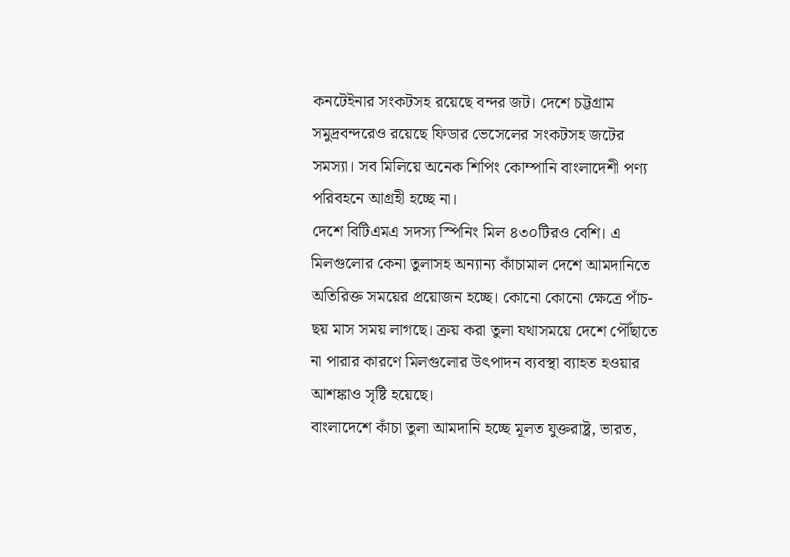কনটেইনার সংকটসহ রয়েছে বন্দর জট। দেশে চট্টগ্রাম সমুদ্রবন্দরেও রয়েছে ফিডার ভেসেলের সংকটসহ জটের সমস্যা। সব মিলিয়ে অনেক শিপিং কোম্পানি বাংলাদেশী পণ্য পরিবহনে আগ্রহী হচ্ছে না।
দেশে বিটিএমএ সদস্য স্পিনিং মিল ৪৩০টিরও বেশি। এ মিলগুলোর কেনা তুলাসহ অন্যান্য কাঁচামাল দেশে আমদানিতে অতিরিক্ত সময়ের প্রয়োজন হচ্ছে। কোনো কোনো ক্ষেত্রে পাঁচ-ছয় মাস সময় লাগছে। ক্রয় করা তুলা যথাসময়ে দেশে পৌঁছাতে না পারার কারণে মিলগুলোর উৎপাদন ব্যবস্থা ব্যাহত হওয়ার আশঙ্কাও সৃষ্টি হয়েছে।
বাংলাদেশে কাঁচা তুলা আমদানি হচ্ছে মূলত যুক্তরাষ্ট্র, ভারত,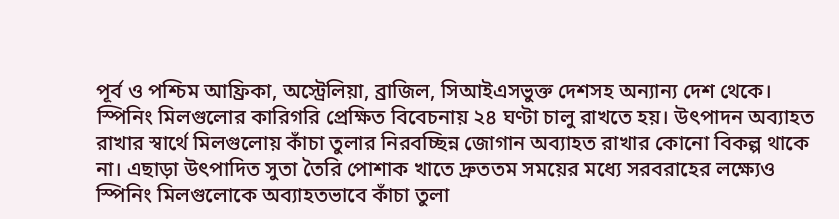পূর্ব ও পশ্চিম আফ্রিকা, অস্ট্রেলিয়া, ব্রাজিল, সিআইএসভুক্ত দেশসহ অন্যান্য দেশ থেকে। স্পিনিং মিলগুলোর কারিগরি প্রেক্ষিত বিবেচনায় ২৪ ঘণ্টা চালু রাখতে হয়। উৎপাদন অব্যাহত রাখার স্বার্থে মিলগুলোয় কাঁচা তুলার নিরবচ্ছিন্ন জোগান অব্যাহত রাখার কোনো বিকল্প থাকে না। এছাড়া উৎপাদিত সুতা তৈরি পোশাক খাতে দ্রুততম সময়ের মধ্যে সরবরাহের লক্ষ্যেও স্পিনিং মিলগুলোকে অব্যাহতভাবে কাঁচা তুলা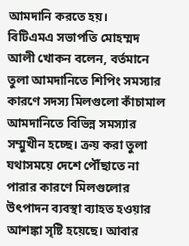আমদানি করতে হয়।
বিটিএমএ সভাপতি মোহম্মদ আলী খোকন বলেন, বর্তমানে তুলা আমদানিতে শিপিং সমস্যার কারণে সদস্য মিলগুলো কাঁচামাল আমদানিতে বিভিন্ন সমস্যার সম্মুখীন হচ্ছে। ক্রয় করা তুলা যথাসময়ে দেশে পৌঁছাতে না পারার কারণে মিলগুলোর উৎপাদন ব্যবস্থা ব্যাহত হওয়ার আশঙ্কা সৃষ্টি হয়েছে। আবার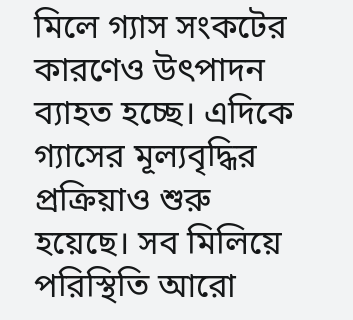মিলে গ্যাস সংকটের কারণেও উৎপাদন ব্যাহত হচ্ছে। এদিকে গ্যাসের মূল্যবৃদ্ধির প্রক্রিয়াও শুরু হয়েছে। সব মিলিয়ে পরিস্থিতি আরো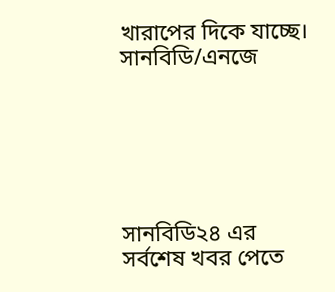খারাপের দিকে যাচ্ছে।
সানবিডি/এনজে






সানবিডি২৪ এর সর্বশেষ খবর পেতে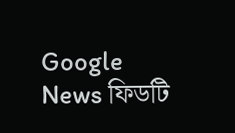Google News ফিডটি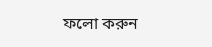ফলো করুন